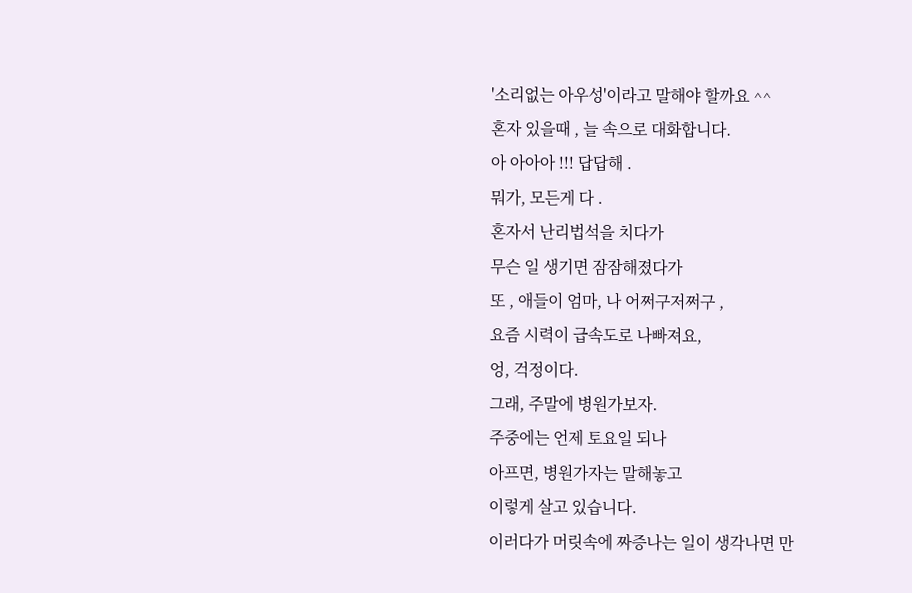'소리없는 아우성'이라고 말해야 할까요 ^^
혼자 있을때 , 늘 속으로 대화합니다.
아 아아아 !!! 답답해 .
뭐가, 모든게 다 .
혼자서 난리법석을 치다가
무슨 일 생기면 잠잠해졌다가
또 , 애들이 엄마, 나 어쩌구저쩌구 ,
요즘 시력이 급속도로 나빠져요,
엉, 걱정이다.
그래, 주말에 병원가보자.
주중에는 언제 토요일 되나
아프면, 병원가자는 말해놓고
이렇게 살고 있습니다.
이러다가 머릿속에 짜증나는 일이 생각나면 만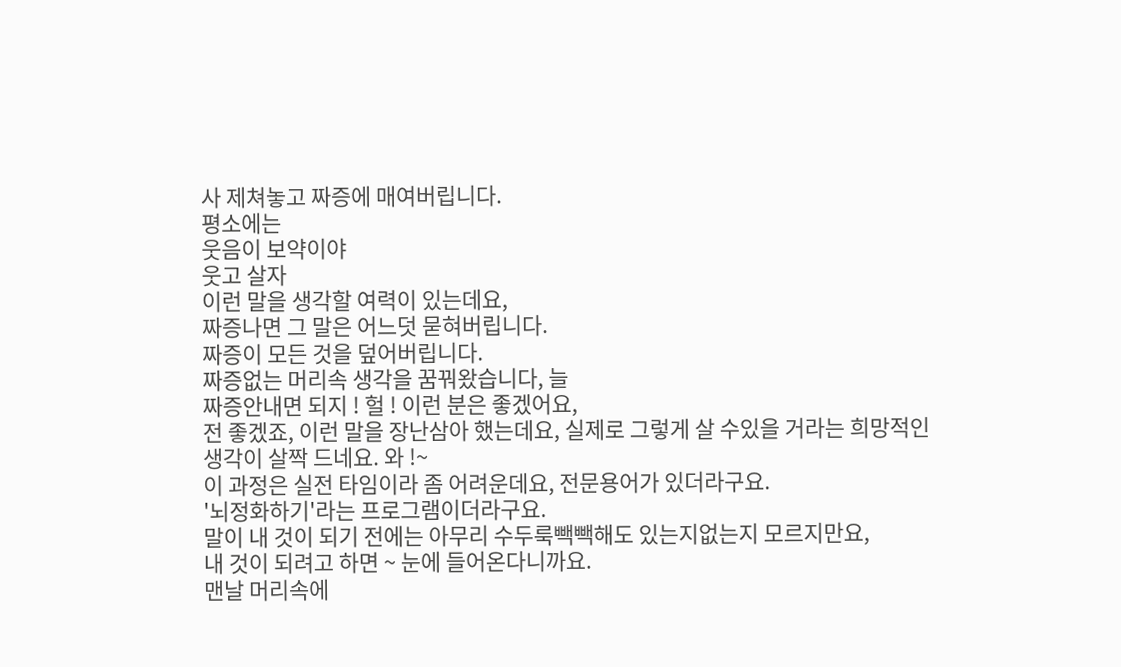사 제쳐놓고 짜증에 매여버립니다.
평소에는
웃음이 보약이야
웃고 살자
이런 말을 생각할 여력이 있는데요,
짜증나면 그 말은 어느덧 묻혀버립니다.
짜증이 모든 것을 덮어버립니다.
짜증없는 머리속 생각을 꿈꿔왔습니다, 늘
짜증안내면 되지 ! 헐 ! 이런 분은 좋겠어요,
전 좋겠죠, 이런 말을 장난삼아 했는데요, 실제로 그렇게 살 수있을 거라는 희망적인
생각이 살짝 드네요. 와 !~
이 과정은 실전 타임이라 좀 어려운데요, 전문용어가 있더라구요.
'뇌정화하기'라는 프로그램이더라구요.
말이 내 것이 되기 전에는 아무리 수두룩빽빽해도 있는지없는지 모르지만요,
내 것이 되려고 하면 ~ 눈에 들어온다니까요.
맨날 머리속에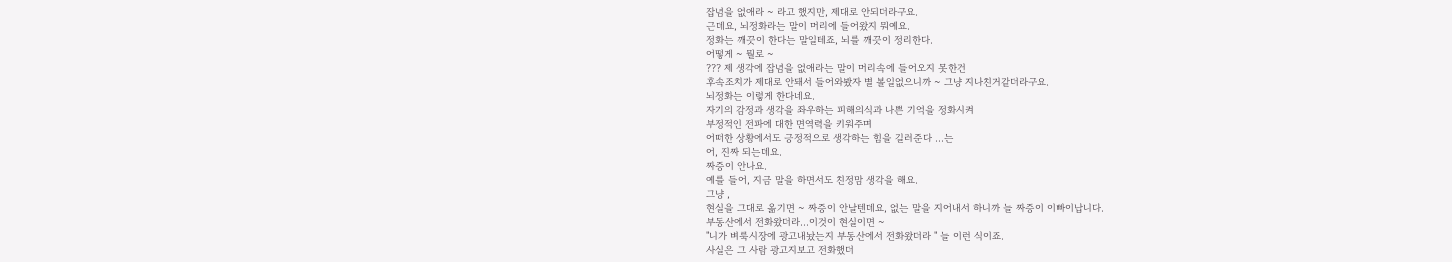잡념을 없애라 ~ 라고 했지만, 제대로 안되더라구요.
근데요, 뇌정화라는 말이 머리에 들어왔지 뭐예요.
정화는 깨끗이 한다는 말일테죠, 뇌를 깨끗이 정리한다.
어떻게 ~ 뭘로 ~
??? 제 생각에 잡념을 없애라는 말이 머리속에 들어오지 못한건
후속조치가 제대로 안돼서 들어와봤자 별 볼일없으니까 ~ 그냥 지나친거같더라구요.
뇌정화는 이렇게 한다네요.
자기의 감정과 생각을 좌우하는 피해의식과 나쁜 기억을 정화시켜
부정적인 전파에 대한 면역력을 키워주며
어떠한 상황에서도 긍정적으로 생각하는 힘을 길러준다 ...는
어, 진짜 되는데요.
짜증이 안나요.
예를 들어, 지금 말을 하면서도 친정맘 생각을 해요.
그냥 ,
현실을 그대로 옮기면 ~ 짜증이 안날텐데요, 없는 말을 지어내서 하니까 늘 짜증이 이빠이납니다.
부동산에서 전화왔더라...이것이 현실이면 ~
"니가 벼룩시장에 광고내놨는지 부동산에서 전화왔더라 " 늘 이런 식이죠.
사실은 그 사람 광고지보고 전화했더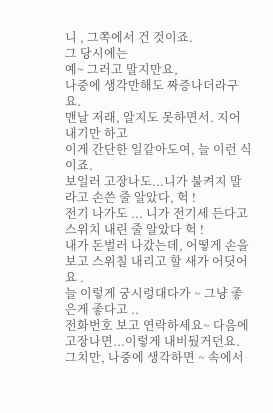니 , 그쪽에서 건 것이죠.
그 당시에는
예~ 그러고 말지만요,
나중에 생각만해도 짜증나더라구요.
맨날 저래, 알지도 못하면서. 지어내기만 하고
이게 간단한 일같아도여, 늘 이런 식이죠.
보일러 고장나도...니가 불켜지 말라고 손쓴 줄 알았다, 헉 !
전기 나가도 ... 니가 전기세 든다고 스위치 내린 줄 알았다 헉 !
내가 돈벌러 나갔는데, 어떻게 손을 보고 스위칠 내리고 할 새가 어딧어요 .
늘 이렇게 궁시렁대다가 ~ 그냥 좋은게 좋다고 ..
전화번호 보고 연락하세요~ 다음에 고장나면...이렇게 내비뒀거던요.
그치만, 나중에 생각하면 ~ 속에서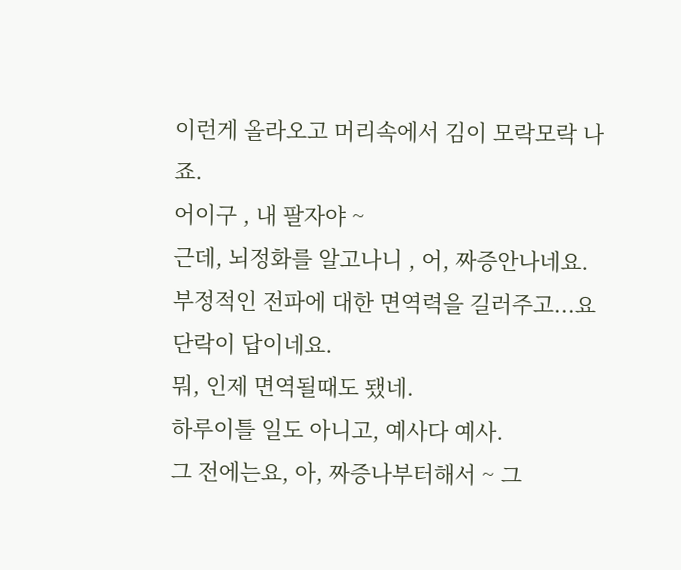이런게 올라오고 머리속에서 김이 모락모락 나죠.
어이구 , 내 팔자야 ~
근데, 뇌정화를 알고나니 , 어, 짜증안나네요.
부정적인 전파에 대한 면역력을 길러주고...요 단락이 답이네요.
뭐, 인제 면역될때도 됐네.
하루이틀 일도 아니고, 예사다 예사.
그 전에는요, 아, 짜증나부터해서 ~ 그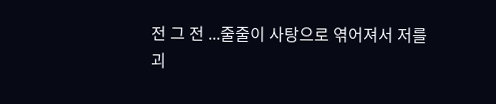전 그 전 ...줄줄이 사탕으로 엮어져서 저를
괴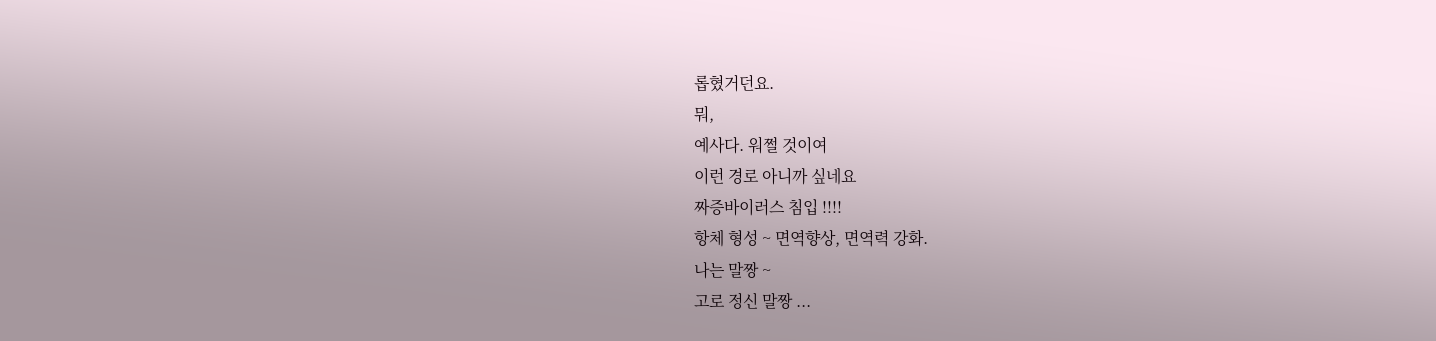롭혔거던요.
뭐,
예사다. 워쩔 것이여
이런 경로 아니까 싶네요
짜증바이러스 침입 !!!!
항체 형성 ~ 면역향상, 면역력 강화.
나는 말짱 ~
고로 정신 말짱 ...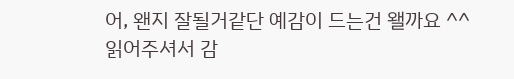어, 왠지 잘될거같단 예감이 드는건 왤까요 ^^
읽어주셔서 감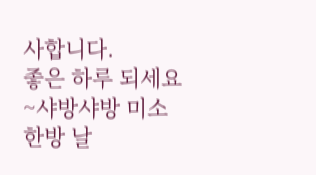사합니다.
좋은 하루 되세요 ~샤방샤방 미소 한방 날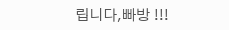립니다,빠방 !!!